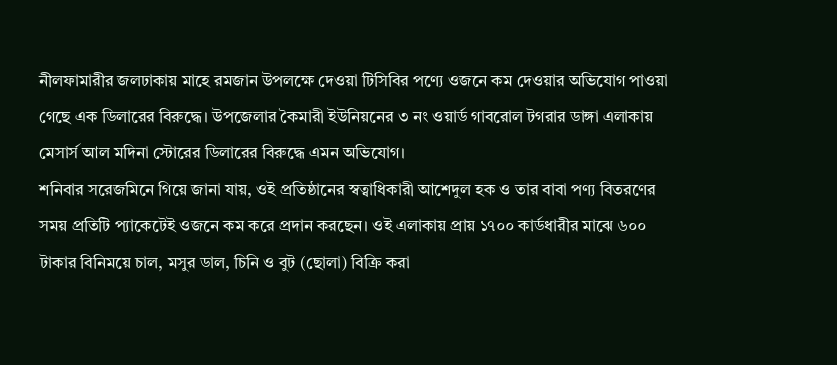নীলফামারীর জলঢাকায় মাহে রমজান উপলক্ষে দেওয়া টিসিবির পণ্যে ওজনে কম দেওয়ার অভিযোগ পাওয়া গেছে এক ডিলারের বিরুদ্ধে। উপজেলার কৈমারী ইউনিয়নের ৩ নং ওয়ার্ড গাবরোল টগরার ডাঙ্গা এলাকায় মেসার্স আল মদিনা স্টোরের ডিলারের বিরুদ্ধে এমন অভিযোগ।
শনিবার সরেজমিনে গিয়ে জানা যায়, ওই প্রতিষ্ঠানের স্বত্বাধিকারী আশেদুল হক ও তার বাবা পণ্য বিতরণের সময় প্রতিটি প্যাকেটেই ওজনে কম করে প্রদান করছেন। ওই এলাকায় প্রায় ১৭০০ কার্ডধারীর মাঝে ৬০০ টাকার বিনিময়ে চাল, মসুর ডাল, চিনি ও বুট (ছোলা) বিক্রি করা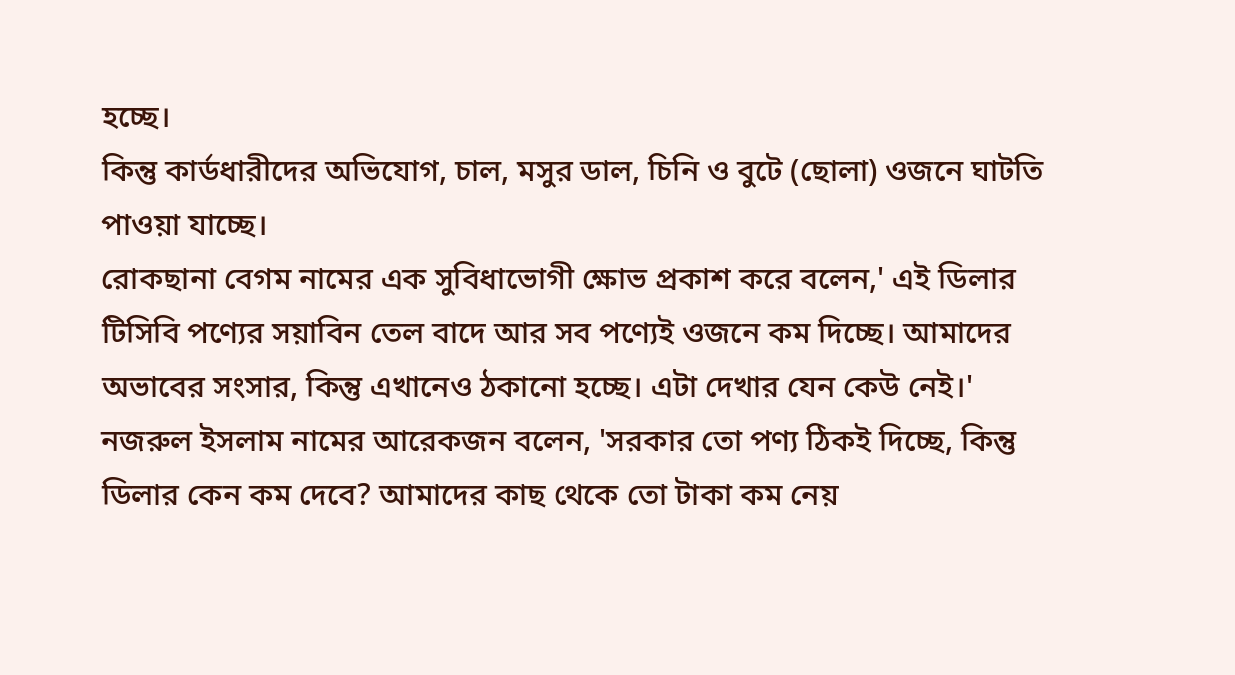হচ্ছে।
কিন্তু কার্ডধারীদের অভিযোগ, চাল, মসুর ডাল, চিনি ও বুটে (ছোলা) ওজনে ঘাটতি পাওয়া যাচ্ছে।
রোকছানা বেগম নামের এক সুবিধাভোগী ক্ষোভ প্রকাশ করে বলেন,' এই ডিলার টিসিবি পণ্যের সয়াবিন তেল বাদে আর সব পণ্যেই ওজনে কম দিচ্ছে। আমাদের অভাবের সংসার, কিন্তু এখানেও ঠকানো হচ্ছে। এটা দেখার যেন কেউ নেই।'
নজরুল ইসলাম নামের আরেকজন বলেন, 'সরকার তো পণ্য ঠিকই দিচ্ছে, কিন্তু ডিলার কেন কম দেবে? আমাদের কাছ থেকে তো টাকা কম নেয়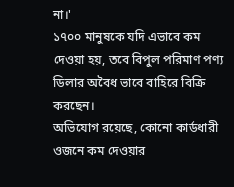না।'
১৭০০ মানুষকে যদি এভাবে কম দেওয়া হয়, তবে বিপুল পরিমাণ পণ্য ডিলার অবৈধ ভাবে বাহিরে বিক্রি করছেন।
অভিযোগ রয়েছে, কোনো কার্ডধারী ওজনে কম দেওয়ার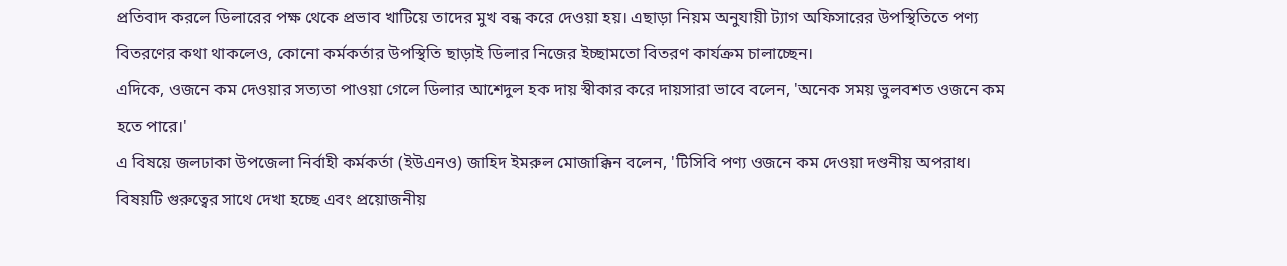প্রতিবাদ করলে ডিলারের পক্ষ থেকে প্রভাব খাটিয়ে তাদের মুখ বন্ধ করে দেওয়া হয়। এছাড়া নিয়ম অনুযায়ী ট্যাগ অফিসারের উপস্থিতিতে পণ্য বিতরণের কথা থাকলেও, কোনো কর্মকর্তার উপস্থিতি ছাড়াই ডিলার নিজের ইচ্ছামতো বিতরণ কার্যক্রম চালাচ্ছেন।
এদিকে, ওজনে কম দেওয়ার সত্যতা পাওয়া গেলে ডিলার আশেদুল হক দায় স্বীকার করে দায়সারা ভাবে বলেন, 'অনেক সময় ভুলবশত ওজনে কম হতে পারে।'
এ বিষয়ে জলঢাকা উপজেলা নির্বাহী কর্মকর্তা (ইউএনও) জাহিদ ইমরুল মোজাক্কিন বলেন, 'টিসিবি পণ্য ওজনে কম দেওয়া দণ্ডনীয় অপরাধ। বিষয়টি গুরুত্বের সাথে দেখা হচ্ছে এবং প্রয়োজনীয়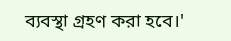ব্যবস্থা গ্রহণ করা হবে।'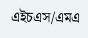এইচএস/এমএ